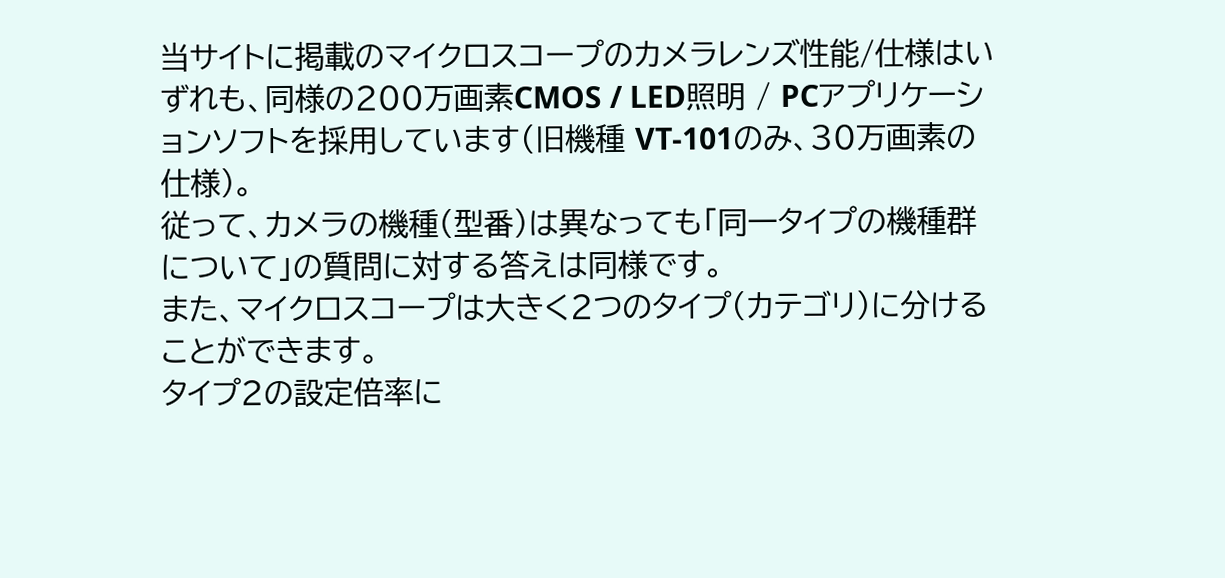当サイトに掲載のマイクロスコープのカメラレンズ性能/仕様はいずれも、同様の200万画素CMOS / LED照明 / PCアプリケーションソフトを採用しています(旧機種 VT-101のみ、30万画素の仕様)。
従って、カメラの機種(型番)は異なっても「同一タイプの機種群について」の質問に対する答えは同様です。
また、マイクロスコープは大きく2つのタイプ(カテゴリ)に分けることができます。
タイプ2の設定倍率に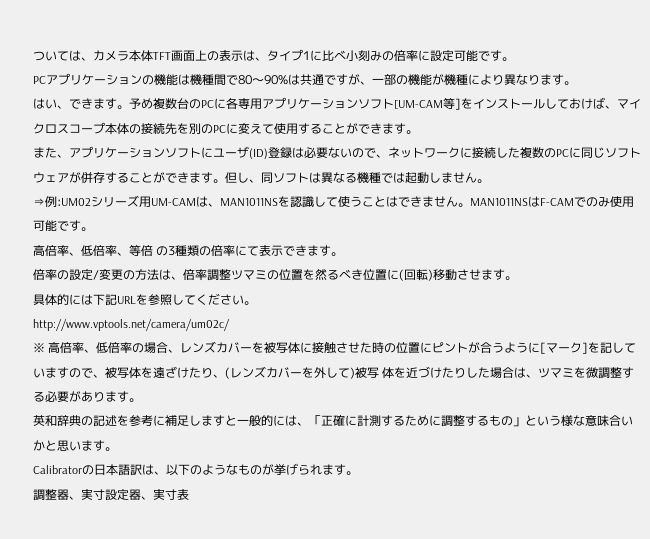ついては、カメラ本体TFT画面上の表示は、タイプ1に比べ小刻みの倍率に設定可能です。
PCアプリケーションの機能は機種間で80〜90%は共通ですが、一部の機能が機種により異なります。
はい、できます。予め複数台のPCに各専用アプリケーションソフト[UM-CAM等]をインストールしておけば、マイクロスコープ本体の接続先を別のPCに変えて使用することができます。
また、アプリケーションソフトにユーザ(ID)登録は必要ないので、ネットワークに接続した複数のPCに同じソフトウェアが併存することができます。但し、同ソフトは異なる機種では起動しません。
⇒例:UM02シリーズ用UM-CAMは、MAN1011NSを認識して使うことはできません。MAN1011NSはF-CAMでのみ使用可能です。
高倍率、低倍率、等倍 の3種類の倍率にて表示できます。
倍率の設定/変更の方法は、倍率調整ツマミの位置を然るべき位置に(回転)移動させます。
具体的には下記URLを参照してください。
http://www.vptools.net/camera/um02c/
※ 高倍率、低倍率の場合、レンズカバーを被写体に接触させた時の位置にピントが合うように[マーク]を記していますので、被写体を遠ざけたり、(レンズカバーを外して)被写 体を近づけたりした場合は、ツマミを微調整する必要があります。
英和辞典の記述を参考に補足しますと一般的には、「正確に計測するために調整するもの」という様な意味合いかと思います。
Calibratorの日本語訳は、以下のようなものが挙げられます。
調整器、実寸設定器、実寸表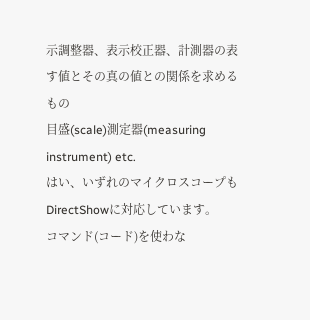示調整器、表示校正器、計測器の表す値とその真の値との関係を求めるもの
目盛(scale)測定器(measuring instrument) etc.
はい、いずれのマイクロスコープもDirectShowに対応しています。
コマンド(コード)を使わな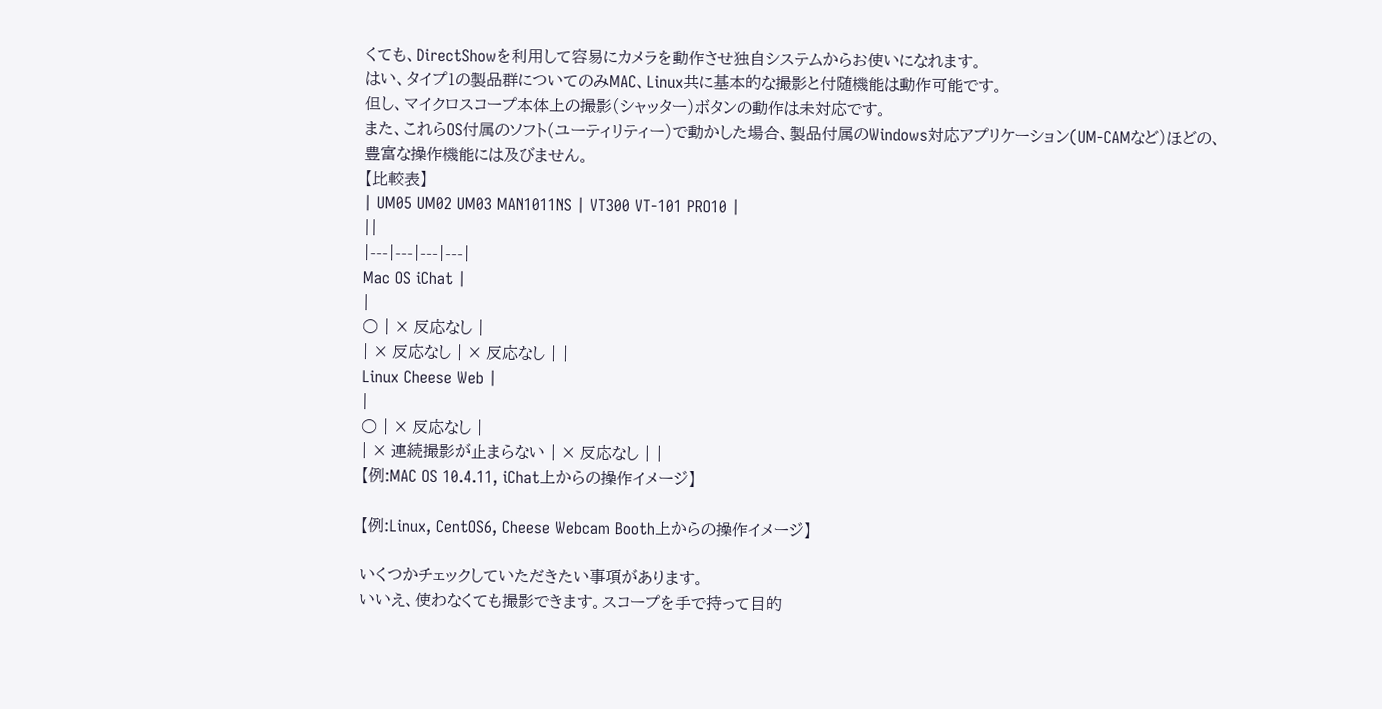くても、DirectShowを利用して容易にカメラを動作させ独自システムからお使いになれます。
はい、タイプ1の製品群についてのみMAC、Linux共に基本的な撮影と付随機能は動作可能です。
但し、マイクロスコープ本体上の撮影(シャッター)ボタンの動作は未対応です。
また、これらOS付属のソフト(ユーティリティー)で動かした場合、製品付属のWindows対応アプリケーション(UM-CAMなど)ほどの、豊富な操作機能には及びません。
【比較表】
| UM05 UM02 UM03 MAN1011NS | VT300 VT-101 PRO10 |
||
|---|---|---|---|
Mac OS iChat |
|
○ | × 反応なし |
| × 反応なし | × 反応なし | |
Linux Cheese Web |
|
○ | × 反応なし |
| × 連続撮影が止まらない | × 反応なし | |
【例:MAC OS 10.4.11, iChat上からの操作イメージ】

【例:Linux, CentOS6, Cheese Webcam Booth上からの操作イメージ】

いくつかチェックしていただきたい事項があります。
いいえ、使わなくても撮影できます。スコープを手で持って目的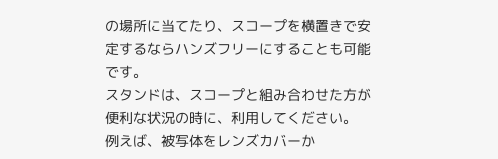の場所に当てたり、スコープを横置きで安定するならハンズフリーにすることも可能です。
スタンドは、スコープと組み合わせた方が便利な状況の時に、利用してください。
例えば、被写体をレンズカバーか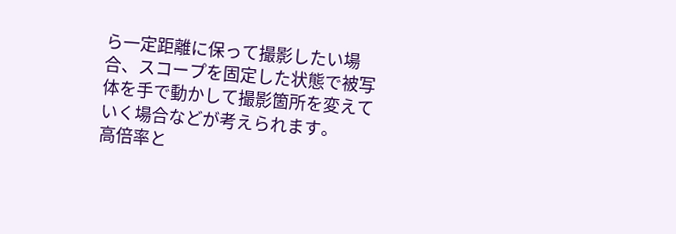ら一定距離に保って撮影したい場合、スコープを固定した状態で被写体を手で動かして撮影箇所を変えていく場合などが考えられます。
高倍率と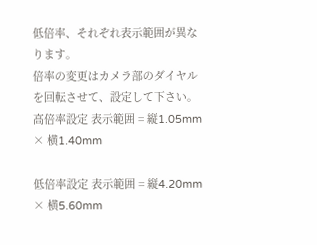低倍率、それぞれ表示範囲が異なります。
倍率の変更はカメラ部のダイヤルを回転させて、設定して下さい。
高倍率設定 表示範囲 = 縦1.05mm × 横1.40mm

低倍率設定 表示範囲 = 縦4.20mm × 横5.60mm